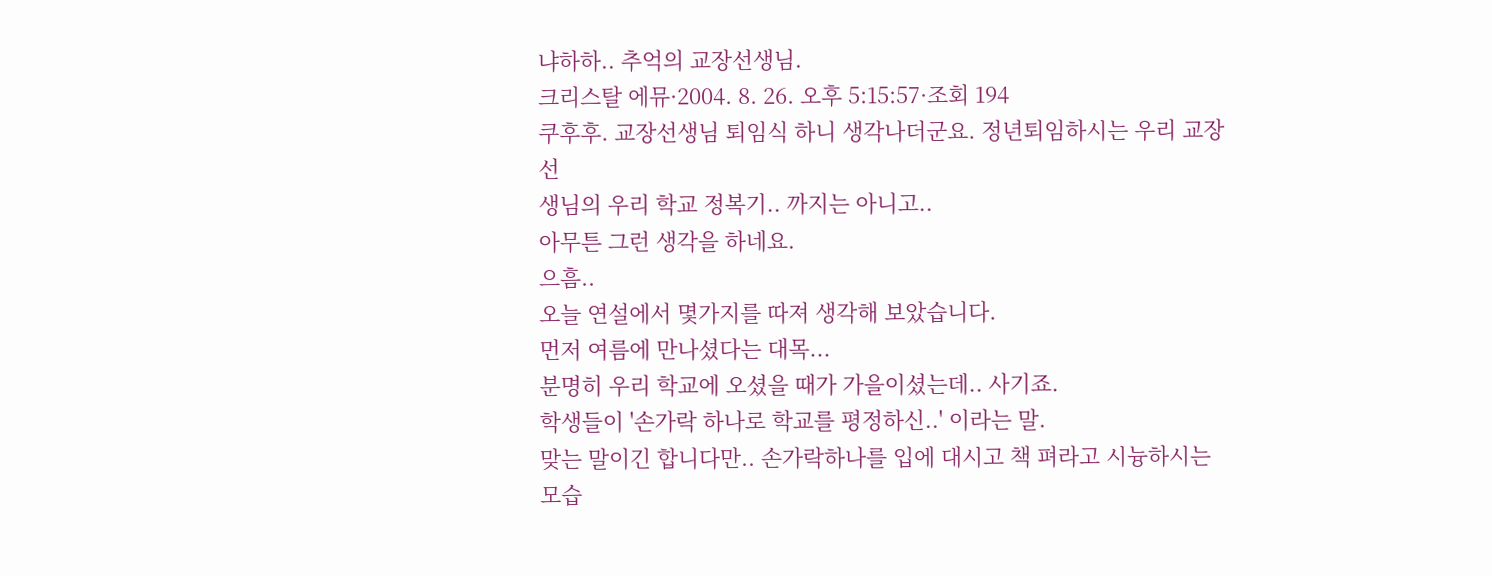냐하하.. 추억의 교장선생님.
크리스탈 에뮤·2004. 8. 26. 오후 5:15:57·조회 194
쿠후후. 교장선생님 퇴임식 하니 생각나더군요. 정년퇴임하시는 우리 교장선
생님의 우리 학교 정복기.. 까지는 아니고..
아무튼 그런 생각을 하네요.
으흠..
오늘 연설에서 몇가지를 따져 생각해 보았습니다.
먼저 여름에 만나셨다는 대목...
분명히 우리 학교에 오셨을 때가 가을이셨는데.. 사기죠.
학생들이 '손가락 하나로 학교를 평정하신..' 이라는 말.
맞는 말이긴 합니다만.. 손가락하나를 입에 대시고 책 펴라고 시늉하시는
모습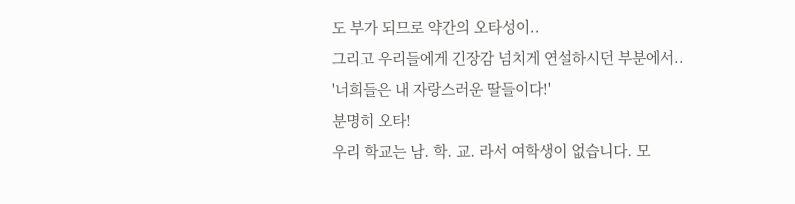도 부가 되므로 약간의 오타성이..
그리고 우리들에게 긴장감 넘치게 연설하시던 부분에서..
'너희들은 내 자랑스러운 딸들이다!'
분명히 오타!
우리 학교는 남. 학. 교. 라서 여학생이 없습니다. 모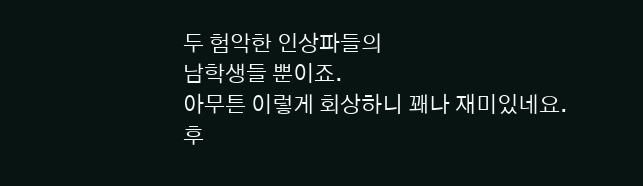두 험악한 인상파들의
남학생들 뿐이죠.
아무튼 이렇게 회상하니 꽤나 재미있네요.
후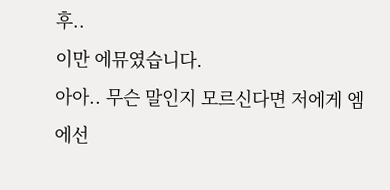후..
이만 에뮤였습니다.
아아.. 무슨 말인지 모르신다면 저에게 엠에선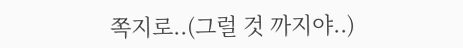쪽지로..(그럴 것 까지야..)